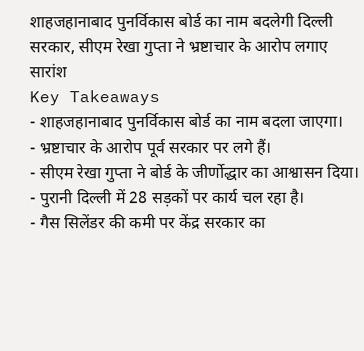शाहजहानाबाद पुनर्विकास बोर्ड का नाम बदलेगी दिल्ली सरकार, सीएम रेखा गुप्ता ने भ्रष्टाचार के आरोप लगाए
सारांश
Key Takeaways
- शाहजहानाबाद पुनर्विकास बोर्ड का नाम बदला जाएगा।
- भ्रष्टाचार के आरोप पूर्व सरकार पर लगे हैं।
- सीएम रेखा गुप्ता ने बोर्ड के जीर्णोद्धार का आश्वासन दिया।
- पुरानी दिल्ली में 28 सड़कों पर कार्य चल रहा है।
- गैस सिलेंडर की कमी पर केंद्र सरकार का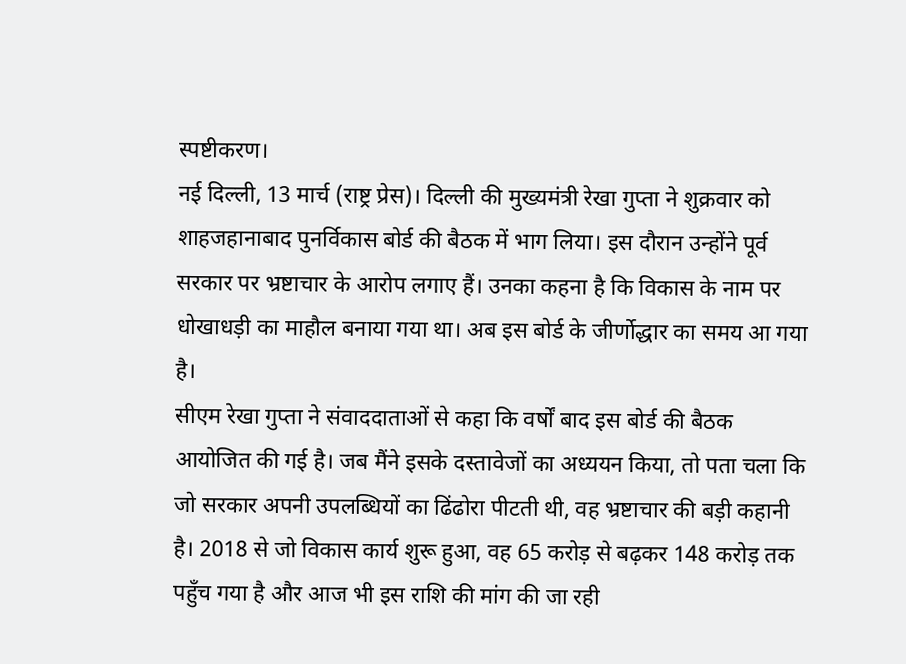स्पष्टीकरण।
नई दिल्ली, 13 मार्च (राष्ट्र प्रेस)। दिल्ली की मुख्यमंत्री रेखा गुप्ता ने शुक्रवार को शाहजहानाबाद पुनर्विकास बोर्ड की बैठक में भाग लिया। इस दौरान उन्होंने पूर्व सरकार पर भ्रष्टाचार के आरोप लगाए हैं। उनका कहना है कि विकास के नाम पर धोखाधड़ी का माहौल बनाया गया था। अब इस बोर्ड के जीर्णोद्धार का समय आ गया है।
सीएम रेखा गुप्ता ने संवाददाताओं से कहा कि वर्षों बाद इस बोर्ड की बैठक आयोजित की गई है। जब मैंने इसके दस्तावेजों का अध्ययन किया, तो पता चला कि जो सरकार अपनी उपलब्धियों का ढिंढोरा पीटती थी, वह भ्रष्टाचार की बड़ी कहानी है। 2018 से जो विकास कार्य शुरू हुआ, वह 65 करोड़ से बढ़कर 148 करोड़ तक पहुँच गया है और आज भी इस राशि की मांग की जा रही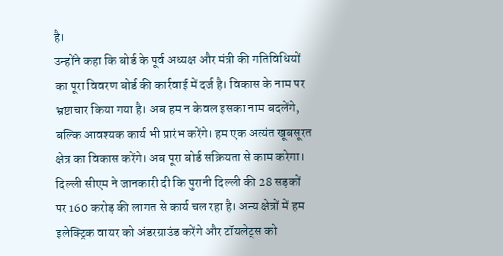है।
उन्होंने कहा कि बोर्ड के पूर्व अध्यक्ष और मंत्री की गतिविधियों का पूरा विवरण बोर्ड की कार्रवाई में दर्ज है। विकास के नाम पर भ्रष्टाचार किया गया है। अब हम न केवल इसका नाम बदलेंगे, बल्कि आवश्यक कार्य भी प्रारंभ करेंगे। हम एक अत्यंत खूबसूरत क्षेत्र का विकास करेंगे। अब पूरा बोर्ड सक्रियता से काम करेगा।
दिल्ली सीएम ने जानकारी दी कि पुरानी दिल्ली की 28 सड़कों पर 160 करोड़ की लागत से कार्य चल रहा है। अन्य क्षेत्रों में हम इलेक्ट्रिक वायर को अंडरग्राउंड करेंगे और टॉयलेट्स को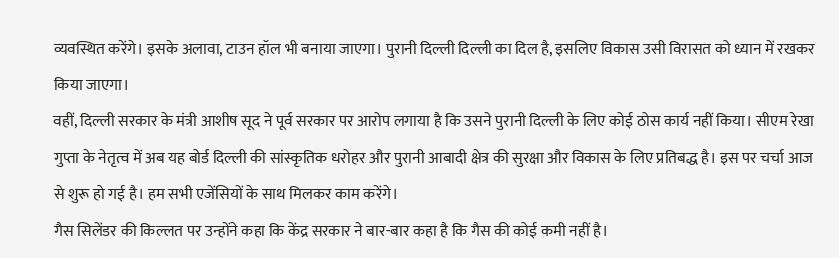व्यवस्थित करेंगे। इसके अलावा, टाउन हॉल भी बनाया जाएगा। पुरानी दिल्ली दिल्ली का दिल है, इसलिए विकास उसी विरासत को ध्यान में रखकर किया जाएगा।
वहीं, दिल्ली सरकार के मंत्री आशीष सूद ने पूर्व सरकार पर आरोप लगाया है कि उसने पुरानी दिल्ली के लिए कोई ठोस कार्य नहीं किया। सीएम रेखा गुप्ता के नेतृत्व में अब यह बोर्ड दिल्ली की सांस्कृतिक धरोहर और पुरानी आबादी क्षेत्र की सुरक्षा और विकास के लिए प्रतिबद्ध है। इस पर चर्चा आज से शुरू हो गई है। हम सभी एजेंसियों के साथ मिलकर काम करेंगे।
गैस सिलेंडर की किल्लत पर उन्होंने कहा कि केंद्र सरकार ने बार-बार कहा है कि गैस की कोई कमी नहीं है।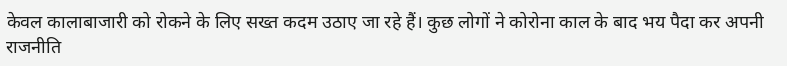केवल कालाबाजारी को रोकने के लिए सख्त कदम उठाए जा रहे हैं। कुछ लोगों ने कोरोना काल के बाद भय पैदा कर अपनी राजनीति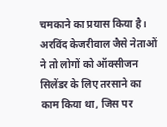चमकाने का प्रयास किया है। अरविंद केजरीवाल जैसे नेताओं ने तो लोगों को ऑक्सीजन सिलेंडर के लिए तरसाने का काम किया था, जिस पर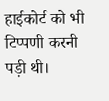हाईकोर्ट को भी टिप्पणी करनी पड़ी थी।